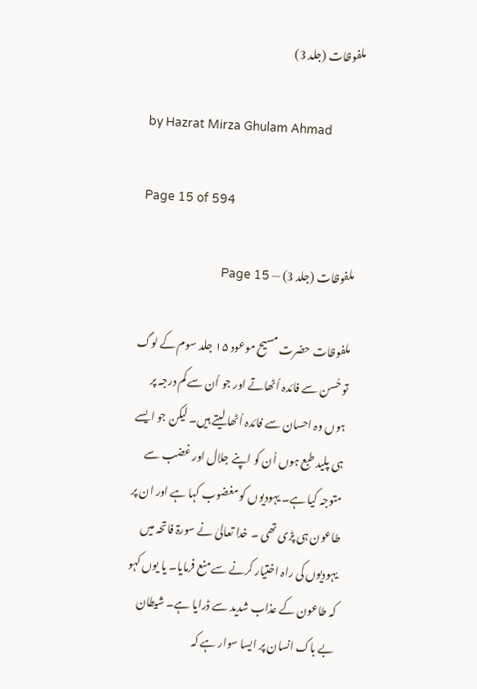ملفوظات (جلد 3)

by Hazrat Mirza Ghulam Ahmad

Page 15 of 594

ملفوظات (جلد 3) — Page 15

ملفوظات حضرت مسیح موعود ۱۵ جلد سوم کے لوگ تو حُسن سے فائدہ اُٹھاتے اور جو اُن سے کم درجہ پر ہوں وہ احسان سے فائدہ اُٹھا لیتے ہیں۔ لیکن جو ایسے ہی پلید طبع ہوں اُن کو اپنے جلال اور غضب سے متوجہ کیا ہے۔ یہودیوں کو مغضوب کہا ہے اور ان پر طاعون ہی پڑی تھی ۔ خدا تعالیٰ نے سورۃ فاتحہ میں یہودیوں کی راہ اختیار کرنے سے منع فرمایا۔ یا یوں کہو کہ طاعون کے عذاب شدید سے ڈرایا ہے۔ شیطان بے باک انسان پر ایسا سوار ہے کہ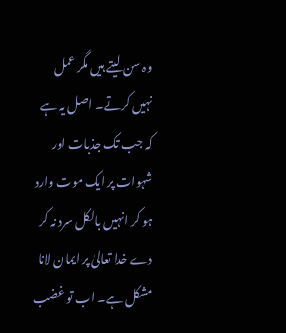وہ سن لیتے ہیں مگر عمل نہیں کرتے۔ اصل یہ ہے کہ جب تک جذبات اور شہوات پر ایک موت وارد ہو کر انہیں بالکل سرد نہ کر دے خدا تعالیٰ پر ایمان لانا مشکل ہے۔ اب تو غضب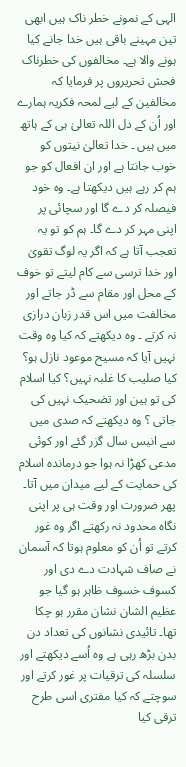الہی کے نمونے خطر ناک ہیں ابھی تین مہینے باقی ہیں خدا جانے کیا ہونے والا ہے۔ مخالفوں کی خطرناک فحش تحریروں پر فرمایا کہ مخالفین کے لیے لمحہ فکریہ ہمارے اور اُن کے دل اللہ تعالیٰ ہی کے ہاتھ میں ہیں ۔ خدا تعالیٰ نیتوں کو خوب جانتا ہے اور ان افعال کو جو ہم کر رہے ہیں دیکھتا ہے۔ وہ خود فیصلہ کر دے گا اور سچائی پر اپنی مہر کر دے گا۔ ہم کو تو یہ تعجب آتا ہے کہ اگر یہ لوگ تقویٰ اور خدا ترسی سے کام لیتے تو خوف کے محل اور مقام سے ڈر جاتے اور مخالفت میں اس قدر زبان درازی نہ کرتے ۔ وہ دیکھتے کہ کیا وہ وقت نہیں آیا کہ مسیح موعود نازل ہو؟ کیا صلیب کا غلبہ نہیں؟ کیا اسلام کی تو ہین اور تضحیک نہیں کی جاتی ؟ وہ دیکھتے کہ صدی میں سے انیس سال گزر گئے اور کوئی مدعی کھڑا نہ ہوا جو درماندہ اسلام کی حمایت کے لیے میدان میں آتا۔ پھر ضرورت اور وقت ہی پر اپنی نگاہ محدود نہ رکھتے اگر وہ غور کرتے تو اُن کو معلوم ہوتا کہ آسمان نے صاف شہادت دے دی اور کسوف خسوف ظاہر ہو گیا جو عظیم الشان نشان مقرر ہو چکا تھا۔ تائیدی نشانوں کی تعداد دن بدن بڑھ رہی ہے وہ اُسے دیکھتے اور سلسلہ کی ترقیات پر غور کرتے اور سوچتے کہ کیا مفتری اسی طرح ترقی کیا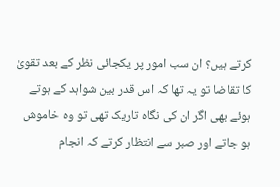کرتے ہیں؟ ان سب امور پر یکجائی نظر کے بعد تقویٰ کا تقاضا تو یہ تھا کہ اس قدر بین شواہد کے ہوتے ہوئے بھی اگر ان کی نگاہ تاریک تھی تو وہ خاموش ہو جاتے اور صبر سے انتظار کرتے کہ انجام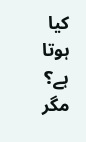کیا ہوتا ہے؟ مگر